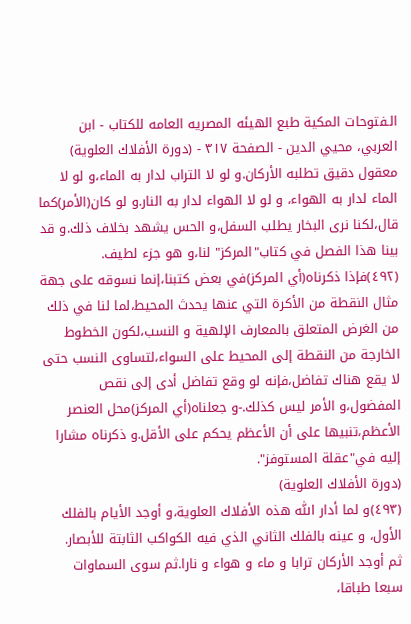الـفتوحات المکية طبع الهيئه المصريه العامه للکتاب - ابن العربي، محيي الدين - الصفحة ٣١٧ - (دورة الأفلاك العلوية)
معقول دقيق تطلبه الأركان.و لو لا التراب لدار به الماء،و لو لا الماء لدار به الهواء، و لو لا الهواء لدار به النار.و لو كان(الأمر)كما قال،لكنا نرى البخار يطلب السفل،و الحس يشهد بخلاف ذلك.و قد بينا هذا الفصل في كتاب"المركز" لنا،و هو جزء لطيف.
(٤٩٢)فإذا ذكرناه(أي المركز)في بعض كتبنا،إنما نسوقه على جهة مثال النقطة من الأكرة التي عنها يحدث المحيط،لما لنا في ذلك من الغرض المتعلق بالمعارف الإلهية و النسب،لكون الخطوط الخارجة من النقطة إلى المحيط على السواء،لتساوى النسب حتى لا يقع هناك تفاضل،فإنه لو وقع تفاضل أدى إلى نقص المفضول،و الأمر ليس كذلك.-و جعلناه(أي المركز)محل العنصر الأعظم،تنبيها على أن الأعظم يحكم على الأقل.و ذكرناه مشارا إليه في"عقلة المستوفز".
(دورة الأفلاك العلوية)
(٤٩٣)و لما أدار اللّٰه هذه الأفلاك العلوية،و أوجد الأيام بالفلك الأول، و عينه بالفلك الثاني الذي فيه الكواكب الثابتة للأبصار.
ثم أوجد الأركان ترابا و ماء و هواء و نارا.ثم سوى السماوات سبعا طباقا،